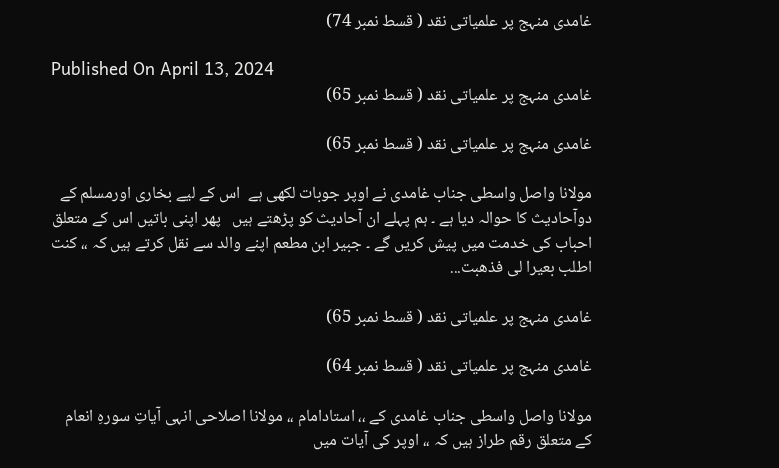غامدی منہج پر علمیاتی نقد ( قسط نمبر 74)

Published On April 13, 2024
غامدی منہج پر علمیاتی نقد ( قسط نمبر 65)

غامدی منہج پر علمیاتی نقد ( قسط نمبر 65)

مولانا واصل واسطی جناب غامدی نے اوپر جوبات لکھی ہے  اس کے لیے بخاری اورمسلم کے دوآحادیث کا حوالہ دیا ہے ۔ ہم پہلے ان آحادیث کو پڑھتے ہیں   پھر اپنی باتیں اس کے متعلق احباب کی خدمت میں پیش کریں گے ۔ جبیر ابن مطعم اپنے والد سے نقل کرتے ہیں کہ ،، کنت اطلب بعیرا لی فذھبت...

غامدی منہج پر علمیاتی نقد ( قسط نمبر 65)

غامدی منہج پر علمیاتی نقد ( قسط نمبر 64)

مولانا واصل واسطی جناب غامدی کے ،، استادامام ،، مولانا اصلاحی انہی آیاتِ سورہِ انعام کے متعلق رقم طراز ہیں کہ ،، اوپر کی آیات میں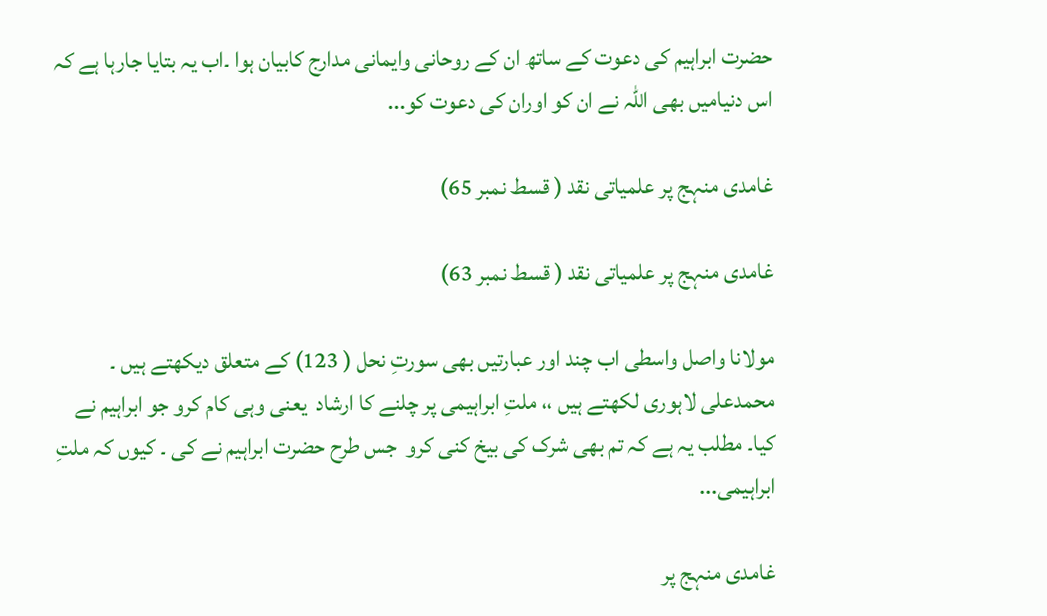حضرت ابراہیم کی دعوت کے ساتھ ان کے روحانی وایمانی مدارج کابیان ہوا ۔اب یہ بتایا جارہا ہے کہ اس دنیامیں بھی اللہ نے ان کو اوران کی دعوت کو...

غامدی منہج پر علمیاتی نقد ( قسط نمبر 65)

غامدی منہج پر علمیاتی نقد ( قسط نمبر 63)

مولانا واصل واسطی اب چند اور عبارتیں بھی سورتِ نحل ( 123) کے متعلق دیکھتے ہیں ۔ محمدعلی لاہوری لکھتے ہیں ،، ملتِ ابراہیمی پر چلنے کا ارشاد  یعنی وہی کام کرو جو ابراہیم نے کیا۔ مطلب یہ ہے کہ تم بھی شرک کی بیخ کنی کرو  جس طرح حضرت ابراہیم نے کی ۔ کیوں کہ ملتِ ابراہیمی...

غامدی منہج پر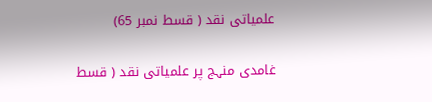علمیاتی نقد ( قسط نمبر 65)

غامدی منہج پر علمیاتی نقد ( قسط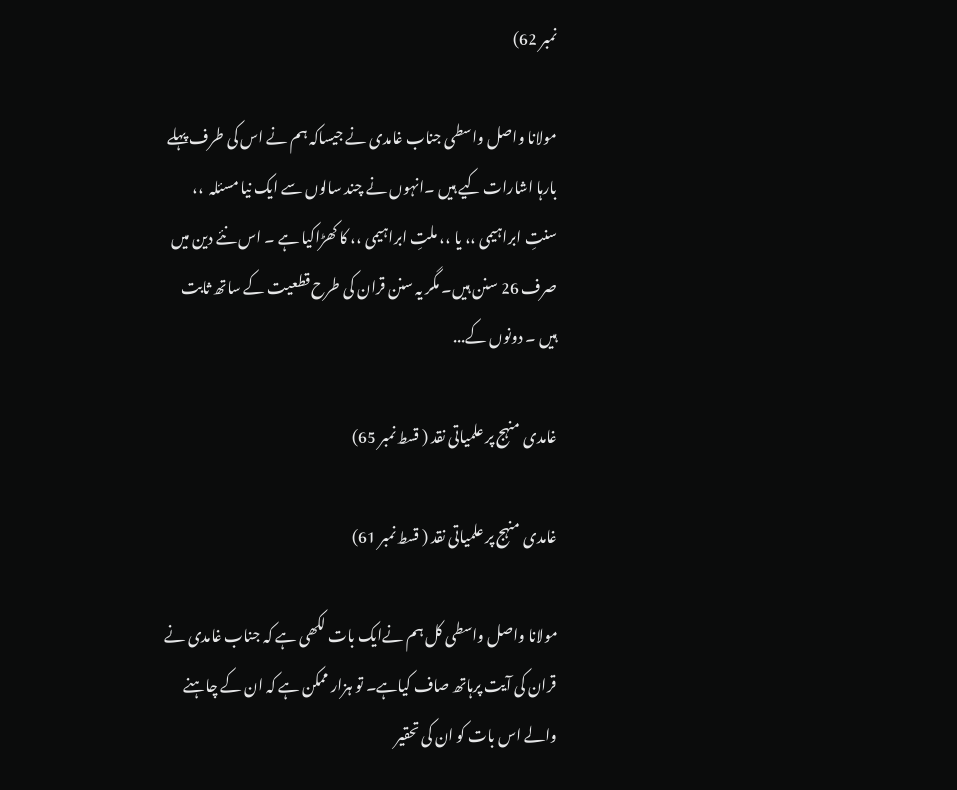نمبر 62)

مولانا واصل واسطی جناب غامدی نے جیساکہ ہم نے اس کی طرف پہلے بارہا اشارات کیے ہیں ۔انہوں نے چند سالوں سے ایک نیا مسئلہ  ،، سنتِ ابراہیمی ،، یا ،، ملتِ ابراہیمی ،، کا کھڑاکیا ہے ۔ اس نئے دین میں صرف 26 سنن ہیں۔ مگر یہ سنن قران کی طرح قطعیت کے ساتھ ثابت ہیں ۔ دونوں کے...

غامدی منہج پر علمیاتی نقد ( قسط نمبر 65)

غامدی منہج پر علمیاتی نقد ( قسط نمبر 61)

مولانا واصل واسطی کل ہم نےایک بات لکھی ہے کہ جناب غامدی نے قران کی آیت پرہاتھ صاف کیاہے۔ تو ہزار ممکن ہے کہ ان کے چاہنے والے اس بات کو ان کی تحقیر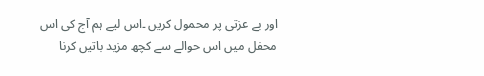اور بے عزتی پر محمول کریں ۔اس لیے ہم آج کی اس محفل میں اس حوالے سے کچھ مزید باتیں کرنا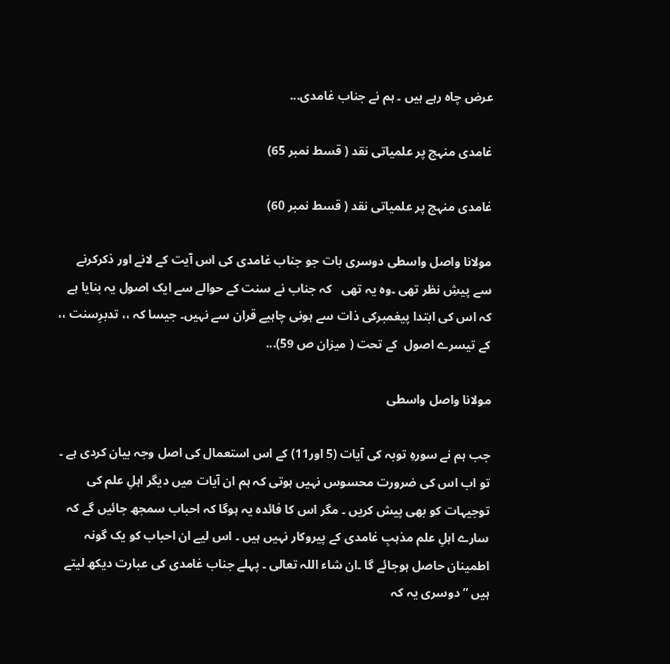عرض چاہ رہے ہیں ۔ ہم نے جناب غامدی...

غامدی منہج پر علمیاتی نقد ( قسط نمبر 65)

غامدی منہج پر علمیاتی نقد ( قسط نمبر 60)

مولانا واصل واسطی دوسری بات جو جناب غامدی کی اس آیت کے لانے اور ذکرکرنے سے پیشِ نظر تھی ۔وہ یہ تھی   کہ جناب نے سنت کے حوالے سے ایک اصول یہ بنایا ہے   کہ اس کی ابتدا پیغمبرکی ذات سے ہونی چاہیے قران سے نہیں۔ جیسا کہ ،، تدبرِسنت ،، کے تیسرے اصول  کے تحت ( میزان ص 59)...

مولانا واصل واسطی

جب ہم نے سورہِ توبہ کی آیات (5 اور11) کے اس استعمال کی اصل وجہ بیان کردی ہے ۔ تو اب اس کی ضرورت محسوس نہیں ہوتی کہ ہم ان آیات میں دیگر اہلِ علم کی توجیہات کو بھی پیش کریں ۔ مگر اس کا فائدہ یہ ہوگا کہ احباب سمجھ جائیں گے کہ سارے اہلِ علم مذہبِ غامدی کے پیروکار نہیں ہیں ۔ اس لیے ان احباب کو یک گونہ اطمینان حاصل ہوجائے گا ۔ان شاء اللہ تعالی ۔ پہلے جناب غامدی کی عبارت دیکھ لیتے ہیں ” دوسری یہ کہ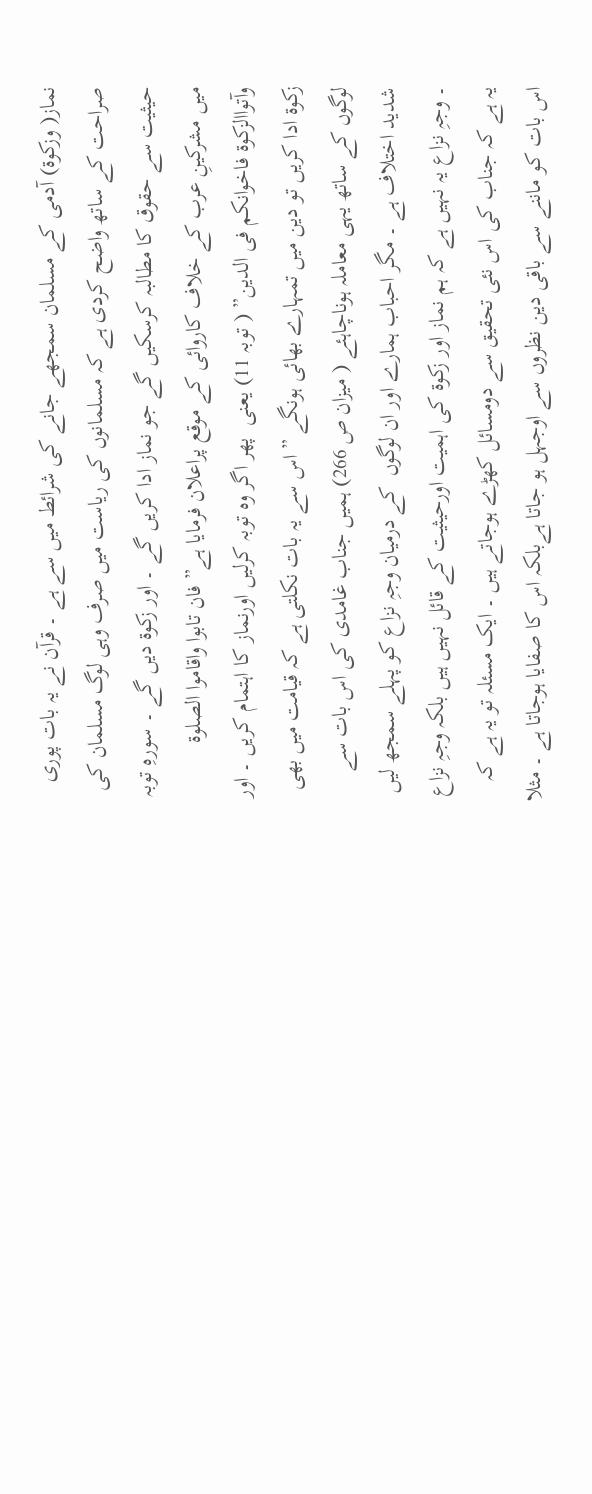نماز( وزکوة) آدمی کے مسلمان سمجھے جانے کی شرائط میں سے ہے ۔ قرآن نے یہ بات پوری صراحت کے ساتھ واضح کردی ہے کہ مسلمانوں کی ریاست میں صرف وہی لوگ مسلمان کی حیثیت سے حقوق کا مطالبہ کرسکیں گے جو نماز ادا کریں گے ۔ اور زکوة دیں گے ۔ سورہِ توبہ میں مشرکینِ عرب کے خلاف کاروائی کے موقع پراعلان فرمایا ہے” فان تابوا واقاموا الصلوة وآتواالزکوة فاخوانکم فی الدین” ( توبہ 11) یعنی  پھر اگر وہ توبہ کرلیں اورنماز کا اہتمام کریں ۔ اور زکوة ادا کریں تو دین میں تمہارے بھائی ہونگے ” اس سے یہ بات نکلتی ہے کہ قیامت میں بھی لوگوں کے ساتھ یہی معاملہ ہوناچاہئے ( میزان ص 266) ہمیں جناب غامدی کی اس بات سے شدید اختلاف ہے ۔ مگر احباب ہمارے اور ان لوگوں  کے درمیان وجہِ نزاع کو پہلے سمجھ لیں ۔ وجہِ نزاع یہ نہیں ہے کہ ہم نماز اور‌ زکوة کی اہمیت اورحیثیت کے قائل نہیں ہیں بلکہ وجہِ نزاع یہ ہے کہ جناب کی اس نئی تحقیق سے دومسائل کھڑے ہوجاتے ہیں ۔ ایک مسئلہ تو یہ ہے کہ اس بات کو ماننے سے باقی دین نظروں سے اوجہل ہو جاتا ہےبلکہ اس کا صفایا ہوجاتا ہے ۔ مثلا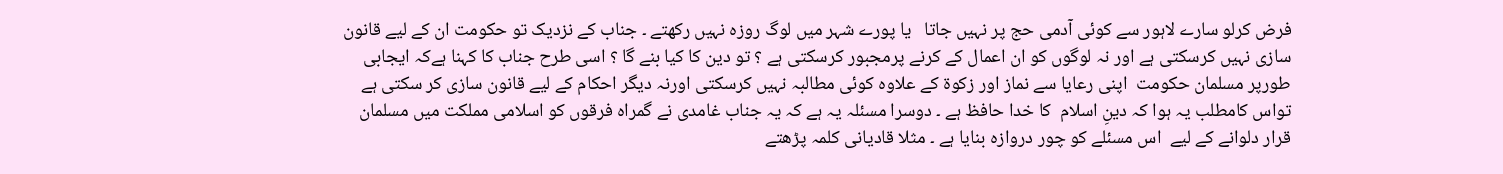فرض کرلو سارے لاہور سے کوئی آدمی حج پر نہیں جاتا   یا پورے شہر میں لوگ روزہ نہیں رکھتے ۔ جناب کے نزدیک تو حکومت ان کے لیے قانون سازی نہیں کرسکتی ہے اور نہ لوگوں کو ان اعمال کے کرنے پرمجبور کرسکتی ہے ؟ تو دین کا کیا بنے گا ؟ اسی طرح جناب کا کہنا ہےکہ ایجابی طورپر مسلمان حکومت  اپنی رعایا سے نماز اور زکوة کے علاوہ کوئی مطالبہ نہیں کرسکتی اورنہ دیگر احکام کے لیے قانون سازی کر سکتی ہے تواس کامطلب یہ ہوا کہ دینِ اسلام  کا خدا حافظ ہے ۔ دوسرا مسئلہ یہ ہے کہ یہ جناب غامدی نے گمراہ فرقوں کو اسلامی مملکت میں مسلمان قرار دلوانے کے لیے  اس مسئلے کو چور دروازہ بنایا ہے ۔ مثلا قادیانی کلمہ پڑھتے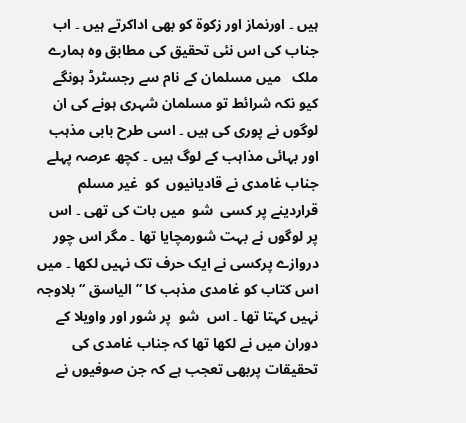ہیں ۔ اورنماز اور زکوة کو بھی اداکرتے ہیں ۔ اب جناب کی اس نئی تحقیق کی مطابق وہ ہمارے ملک   میں مسلمان کے نام سے رجسٹرڈ ہونگے کیو نکہ شرائط تو مسلمان شہری ہونے کی ان لوگوں نے پوری کی ہیں ۔ اسی طرح بابی مذہب اور بہائی مذاہب کے لوگ ہیں ۔ کچھ عرصہ پہلے جناب غامدی نے قادیانیوں  کو  غیر مسلم قراردینے پر کسی  شو  میں بات کی تھی ۔ اس پر لوگوں نے بہت شورمچایا تھا ۔ مگر اس چور دروازے پرکسی نے ایک حرف تک نہیں لکھا ۔ میں اس کتاب کو غامدی مذہب کا ” الیاسق “بلاوجہ نہیں کہتا تھا ۔ اس  شو  پر شور اور واویلا کے دوران میں نے لکھا تھا کہ جناب غامدی کی تحقیقات پربھی تعجب ہے کہ جن صوفیوں نے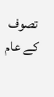تصوف کے عام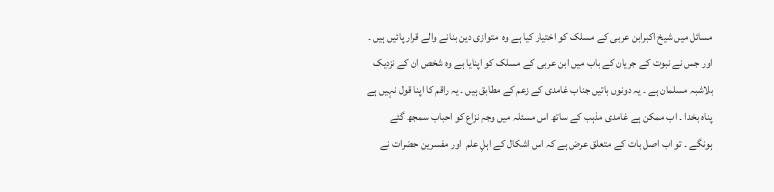مسائل میں شیخ اکبرابن عربی کے مسلک کو اختیار کیا ہے وہ  متوازی دین بنانے والے قرار پائیں ہیں ۔ اور جس نے نبوت کے جریان کے باب میں ابن عربی کے مسلک کو اپنایا ہے وہ شخص ان کے نزدیک بلاشبہ مسلمان ہے ۔ یہ دونوں باتیں جناب غامدی کے زعم کے مطابق ہیں ۔ یہ راقم کا اپنا قول نہیں ہے  پناہ بخدا ۔ اب ممکن ہے غامدی مذہب کے ساتھ اس مسئلہ میں وجہِ نزاع کو احباب سمجھ گئے ہونگے ۔ تو اب اصل بات کے متعلق عرض ہے کہ اس اشکال کے اہلِ علم  اور مفسرین حضرات نے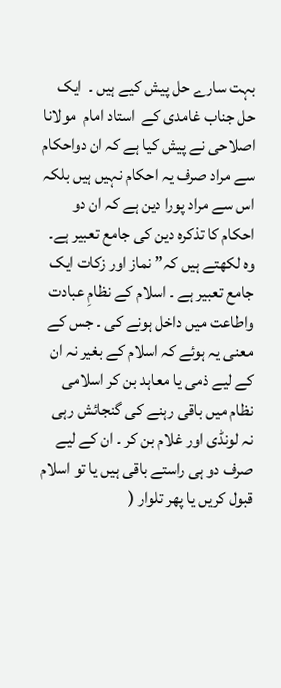بہت سارے حل پیش کیے ہیں ۔  ایک حل جناب غامدی کے  استاد امام  مولانا اصلاحی نے پیش کیا ہے کہ ان دواحکام سے مراد صرف یہ احکام نہیں ہیں بلکہ اس سے مراد پورا دین ہے کہ ان دو احکام کا تذکرہ دین کی جامع تعبیر ہے۔ وہ لکھتے ہیں کہ” نماز اور زکات ایک جامع تعبیر ہے ۔ اسلام کے نظامِ عبادت واطاعت میں داخل ہونے کی ۔ جس کے معنی یہ ہوئے کہ اسلام کے بغیر نہ ان کے لیے ذمی یا معاہد بن کر اسلامی نظام میں باقی رہنے کی گنجائش رہی نہ لونڈی اور غلام بن کر ۔ ان کے لیے صرف دو ہی راستے باقی ہیں یا تو اسلام قبول کریں یا پھر تلوار (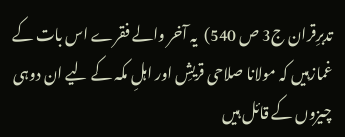تدبرِقران ج3 ص 540)  یہ آخر والے فقرے اس بات کے غمازہیں کہ مولانا صلاحی قریشِ اور اہلِ مکہ کے لیے ان دوہی چیزوں کے قائل ہیں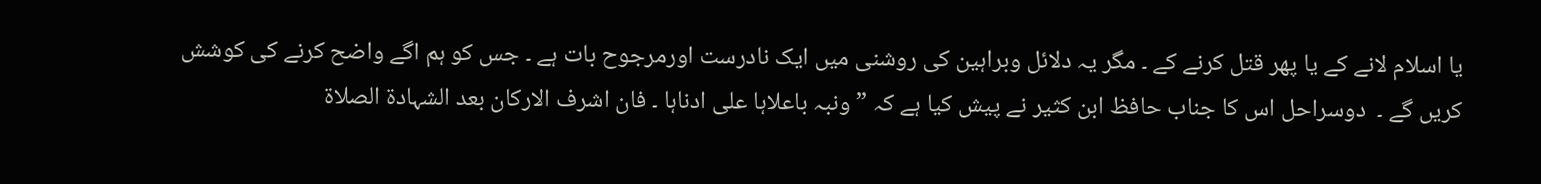یا اسلام لانے کے یا پھر قتل کرنے کے ۔ مگر یہ دلائل وبراہین کی روشنی میں ایک نادرست اورمرجوح بات ہے ۔ جس کو ہم اگے واضح کرنے کی کوشش کریں گے ۔  دوسراحل اس کا جناب حافظ ابن کثیر نے پیش کیا ہے کہ ” ونبہ باعلاہا علی ادناہا ۔ فان اشرف الارکان بعد الشہادة الصلاة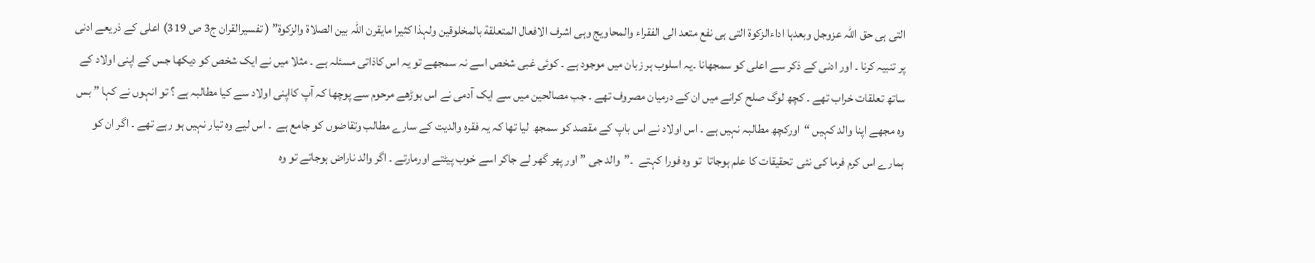التی ہی حق اللہ عزوجل وبعدہا اداءالزکوة التی ہی نفع متعد الی الفقراء والمحاویج وہی اشرف الافعال المتعلقة بالمخلوقین ولہذا کثیرا مایقرن اللہ بین الصلاة والزکوة” ( تفسیرالقران ج3 ص 319) اعلی کے ذریعے ادنی پر تنبیہ کرنا ۔ اور ادنی کے ذکر سے اعلی کو سمجھانا ۔یہ اسلوب ہر زبان میں موجود ہے ۔ کوئی غبی شخص اسے نہ سمجھے تو یہ اس کاذاتی مسئلہ ہے ۔ مثلا میں نے ایک شخص کو دیکھا جس کے اپنی اولاد کے ساتھ تعلقات خراب تھے ۔ کچھ لوگ صلح کرانے میں ان کے درمیان مصروف تھے ۔ جب مصالحین میں سے ایک آدمی نے اس بوڑھے مرحوم سے پوچھا کہ آپ کااپنی اولاد سے کیا مطالبہ ہے ؟ تو انہوں نے کہا ” بس وہ مجھے اپنا والد کہیں “اورکچھ مطالبہ نہیں ہے ۔ اس اولاد نے اس باپ کے مقصد کو سمجھ  لیا تھا کہ یہ فقرہ والدیت کے سارے مطالب وتقاضوں کو جامع ہے  ۔ اس لیے وہ تیار نہیں ہو رہے تھے ۔ اگر ان کو ہمارے اس کرم فرما کی نئی  تحقیقات کا علم ہوجاتا  تو وہ فورا کہتے  ۔”والد جی ” اور پھر گھر لے جاکر اسے خوب پیٹتے اورمارتے ۔ اگر والد ناراض ہوجاتے تو وہ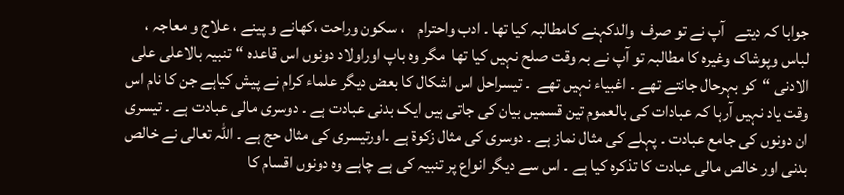جوابا کہ دیتے   آپ نے تو صرف  والدکہنے کامطالبہ کیا تھا ۔ ادب واحترام    ، سکون وراحت ،کھانے و پینے ، علاج و معاجہ ، لباس وپوشاک وغیرہ کا مطالبہ تو آپ نے بہ وقت صلح نہیں کیا تھا  مگر وہ باپ اوراولاد دونوں اس قاعدہ “تنبیہ بالاعلی علی الادنی “کو بہرحال جانتے تھے ۔ اغبیاء نہیں تھے  ۔ تیسراحل اس اشکال کا بعض دیگر علماء کرام نے پیش کیاہے جن کا نام اس وقت یاد نہیں آرہا کہ عبادات کی بالعموم تین قسمیں بیان کی جاتی ہیں ایک بدنی عبادت ہے ۔ دوسری مالی عبادت ہے ۔ تیسری ان دونوں کی جامع عبادت ۔ پہلے کی مثال نماز ہے ۔ دوسری کی مثال زکوة ہے ۔اورتیسری کی مثال حج ہے ۔ اللہ تعالی نے خالص بدنی اور خالص مالی عبادت کا تذکرہ کیا ہے ۔ اس سے دیگر انواع پر تنبیہ کی ہے چاہے وہ دونوں اقسام کا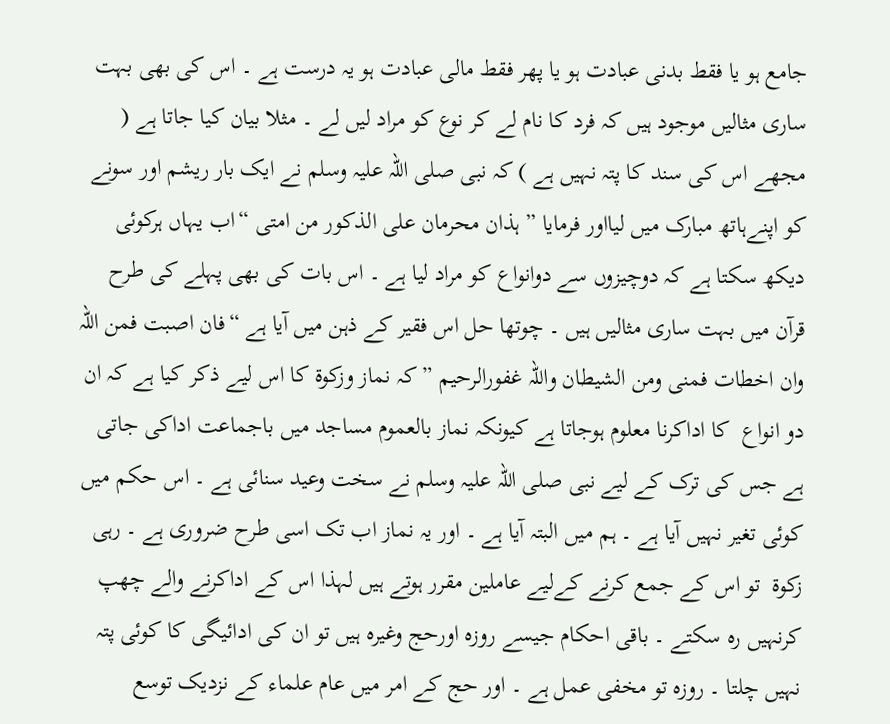جامع ہو یا فقط بدنی عبادت ہو یا پھر فقط مالی عبادت ہو یہ درست ہے ۔ اس کی بھی بہت ساری مثالیں موجود ہیں کہ فرد کا نام لے کر نوع کو مراد لیں لے ۔ مثلا بیان کیا جاتا ہے ( مجھے اس کی سند کا پتہ نہیں ہے ) کہ نبی صلی اللہ علیہ وسلم نے ایک بار ریشم اور سونے کو اپنےہاتھ مبارک میں لیااور فرمایا ” ہذان محرمان علی الذکور من امتی “اب یہاں ہرکوئی دیکھ سکتا ہے کہ دوچیزوں سے دوانواع کو مراد لیا ہے ۔ اس بات کی بھی پہلے کی طرح قرآن میں بہت ساری مثالیں ہیں ۔ چوتھا حل اس فقیر کے ذہن میں آیا ہے “فان اصبت فمن اللہ وان اخطات فمنی ومن الشیطان واللہ غفورالرحیم ” کہ نماز وزکوة کا اس لیے ذکر کیا ہے کہ ان دو انواع  کا اداکرنا معلوم ہوجاتا ہے کیونکہ نماز بالعموم مساجد میں باجماعت اداکی جاتی ہے جس کی ترک کے لیے نبی صلی اللہ علیہ وسلم نے سخت وعید سنائی ہے ۔ اس حکم میں کوئی تغیر نہیں آیا ہے ۔ ہم میں البتہ آیا ہے ۔ اور یہ نماز اب تک اسی طرح ضروری ہے ۔ رہی زکوة  تو اس کے جمع کرنے کےلیے عاملین مقرر ہوتے ہیں لہذا اس کے اداکرنے والے چھپ کرنہیں رہ سکتے ۔ باقی احکام جیسے روزہ اورحج وغیرہ ہیں تو ان کی ادائیگی کا کوئی پتہ نہیں چلتا ۔ روزہ تو مخفی عمل ہے ۔ اور حج کے امر میں عام علماء کے نزدیک توسع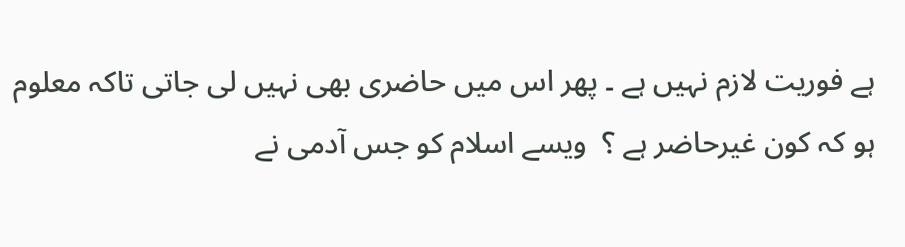ہے فوریت لازم نہیں ہے ۔ پھر اس میں حاضری بھی نہیں لی جاتی تاکہ معلوم ہو کہ کون غیرحاضر ہے ؟  ویسے اسلام کو جس آدمی نے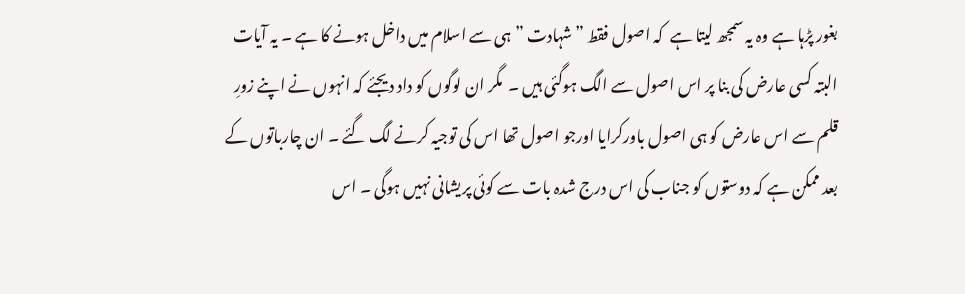بغور پڑہا ہے وہ یہ سمجھ لیتا ہے  کہ اصول فقط ” شہادت ” ہی سے اسلام میں داخل ہونے کا ہے ۔ یہ آیات البتہ کسی عارض کی بنا پر اس اصول سے الگ ہوگئی ہیں ۔  مگر ان لوگوں کو داد دیجئے کہ انہوں نے اپنے زورِ قلم سے اس عارض کو ہی اصول باورکرایا اورجو اصول تھا اس کی توجیہ کرنے لگ گئے ۔ ان چارباتوں کے بعد ممکن ہے کہ دوستوں کو جناب کی اس درج شدہ بات سے کوئی پریشانی نہیں ہوگی ۔ اس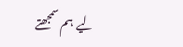لیے  ہم سمجھتے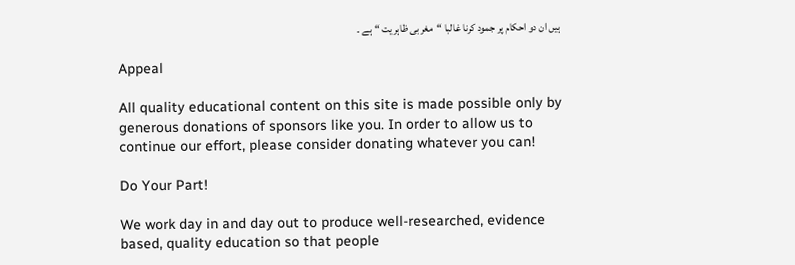ہیں ان دو احکام پر جمود کرنا غالبا “مغربی ظاہریت “ہے ۔

Appeal

All quality educational content on this site is made possible only by generous donations of sponsors like you. In order to allow us to continue our effort, please consider donating whatever you can!

Do Your Part!

We work day in and day out to produce well-researched, evidence based, quality education so that people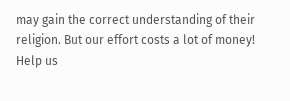may gain the correct understanding of their religion. But our effort costs a lot of money! Help us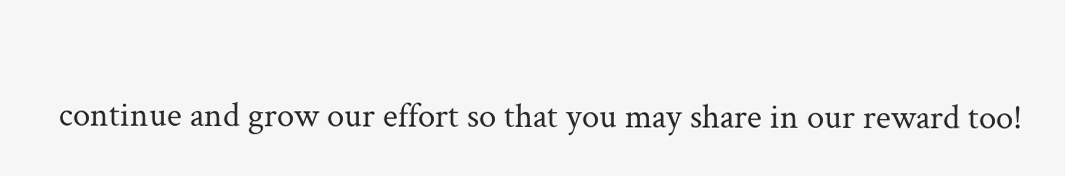continue and grow our effort so that you may share in our reward too!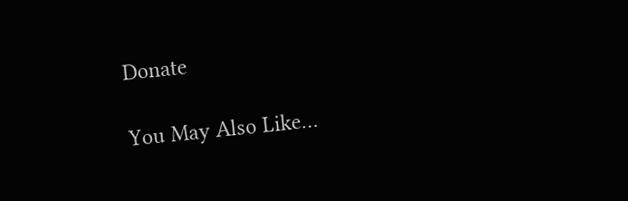Donate

You May Also Like…